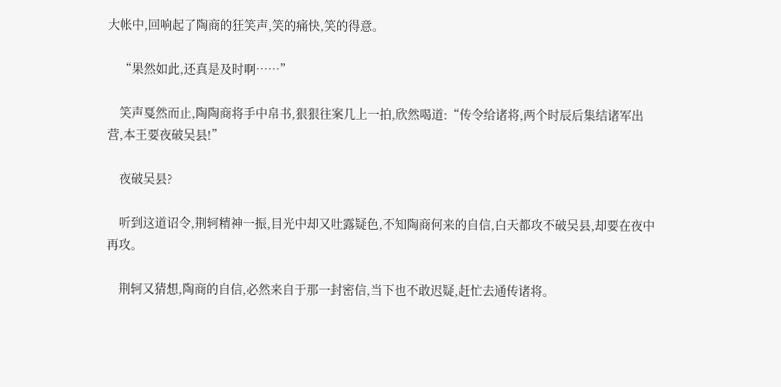大帐中,回响起了陶商的狂笑声,笑的痛快,笑的得意。

    “果然如此,还真是及时啊……”

    笑声戛然而止,陶陶商将手中帛书,狠狠往案几上一拍,欣然喝道:“传令给诸将,两个时辰后集结诸军出营,本王要夜破吴县!”

    夜破吴县?

    听到这道诏令,荆轲精神一振,目光中却又吐露疑色,不知陶商何来的自信,白天都攻不破吴县,却要在夜中再攻。

    荆轲又猜想,陶商的自信,必然来自于那一封密信,当下也不敢迟疑,赶忙去通传诸将。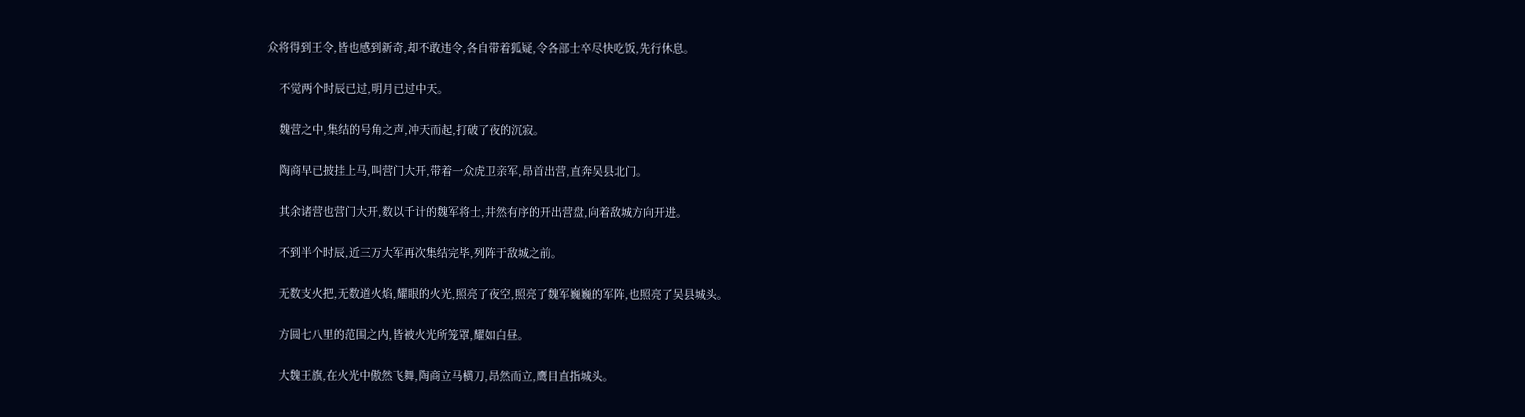众将得到王令,皆也感到新奇,却不敢违令,各自带着狐疑,令各部士卒尽快吃饭,先行休息。

    不觉两个时辰已过,明月已过中天。

    魏营之中,集结的号角之声,冲天而起,打破了夜的沉寂。

    陶商早已披挂上马,叫营门大开,带着一众虎卫亲军,昂首出营,直奔吴县北门。

    其余诸营也营门大开,数以千计的魏军将士,井然有序的开出营盘,向着敌城方向开进。

    不到半个时辰,近三万大军再次集结完毕,列阵于敌城之前。

    无数支火把,无数道火焰,耀眼的火光,照亮了夜空,照亮了魏军巍巍的军阵,也照亮了吴县城头。

    方圆七八里的范围之内,皆被火光所笼罩,耀如白昼。

    大魏王旗,在火光中傲然飞舞,陶商立马横刀,昂然而立,鹰目直指城头。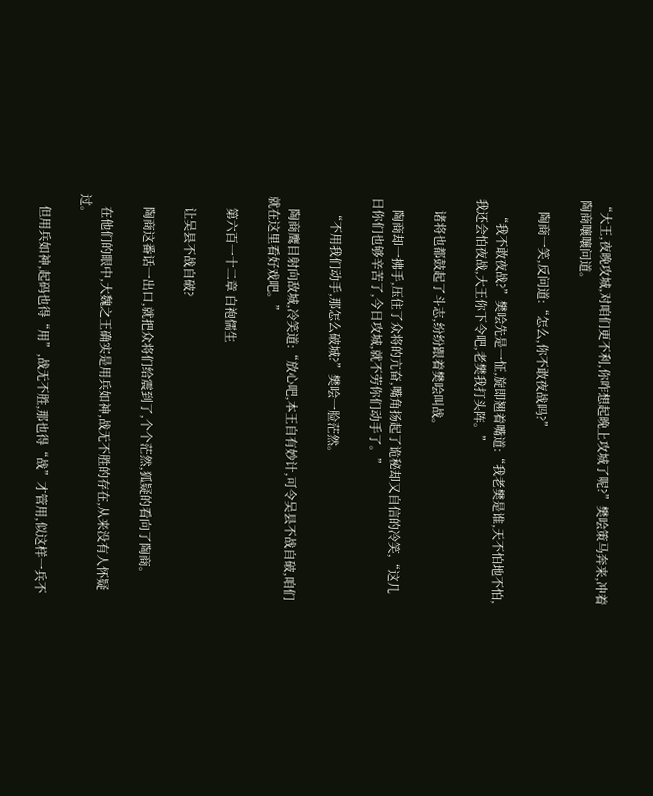“大王,夜晚攻城,对咱们更不利,你咋想起晚上攻城了呢?”樊哙策马奔来,冲着陶商嚷嚷问道。

    陶商一笑,反问道:“怎么,你不敢夜战吗?”

    “我不敢夜战?”樊哙先是一怔,旋即翘着嘴道:“我老樊是谁,天不怕地不怕,我还会怕夜战,大王你下令吧,老樊我打头阵。”

    诸将也都鼓起了斗志,纷纷跟着樊哙叫战。

    陶商却一拂手,压住了众将的亢奋,嘴角扬起了诡秘却又自信的冷笑,“这几日你们也够辛苦了,今日攻城,就不劳你们动手了。”

    “不用我们动手,那怎么破城?”樊哙一脸茫然。

    陶商鹰目射向敌城,冷笑道:“放心吧,本王自有妙计,可令吴县不战自破,咱们就在这里看好戏吧。”

    第六百一十二章 白袍儒生

    让吴县不战自破?

    陶商这番话一出口,就把众将们给震到了,个个茫然,狐疑的看向了陶商。

    在他们的眼中,大魏之王确实是用兵如神,战无不胜的存在,从来没有人怀疑过。

    但用兵如神,起码也得“用”,战无不胜,那也得“战”才管用,似这样一兵不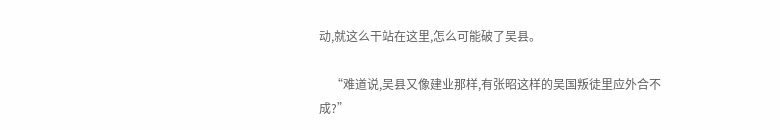动,就这么干站在这里,怎么可能破了吴县。

    “难道说,吴县又像建业那样,有张昭这样的吴国叛徒里应外合不成?”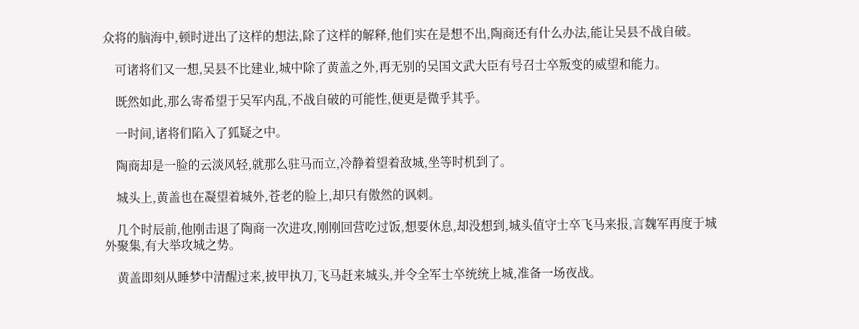众将的脑海中,顿时迸出了这样的想法,除了这样的解释,他们实在是想不出,陶商还有什么办法,能让吴县不战自破。

    可诸将们又一想,吴县不比建业,城中除了黄盖之外,再无别的吴国文武大臣有号召士卒叛变的威望和能力。

    既然如此,那么寄希望于吴军内乱,不战自破的可能性,便更是微乎其乎。

    一时间,诸将们陷入了狐疑之中。

    陶商却是一脸的云淡风轻,就那么驻马而立,冷静着望着敌城,坐等时机到了。

    城头上,黄盖也在凝望着城外,苍老的脸上,却只有傲然的讽刺。

    几个时辰前,他刚击退了陶商一次进攻,刚刚回营吃过饭,想要休息,却没想到,城头值守士卒飞马来报,言魏军再度于城外聚集,有大举攻城之势。

    黄盖即刻从睡梦中清醒过来,披甲执刀,飞马赶来城头,并令全军士卒统统上城,准备一场夜战。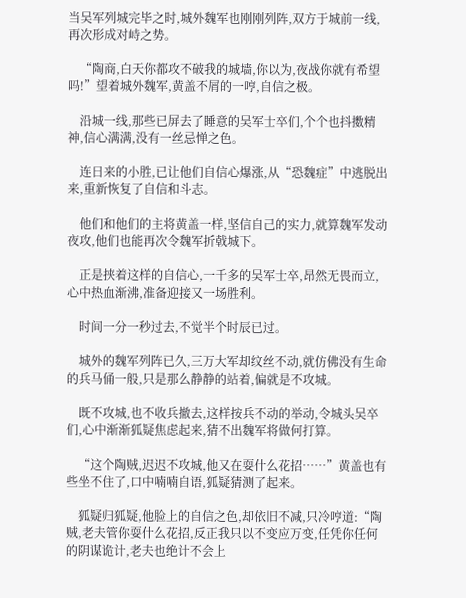当吴军列城完毕之时,城外魏军也刚刚列阵,双方于城前一线,再次形成对峙之势。

    “陶商,白天你都攻不破我的城墙,你以为,夜战你就有希望吗!”望着城外魏军,黄盖不屑的一哼,自信之极。

    沿城一线,那些已屏去了睡意的吴军士卒们,个个也抖擞精神,信心满满,没有一丝忌惮之色。

    连日来的小胜,已让他们自信心爆涨,从“恐魏症”中逃脱出来,重新恢复了自信和斗志。

    他们和他们的主将黄盖一样,坚信自己的实力,就算魏军发动夜攻,他们也能再次令魏军折戟城下。

    正是挟着这样的自信心,一千多的吴军士卒,昂然无畏而立,心中热血渐沸,准备迎接又一场胜利。

    时间一分一秒过去,不觉半个时辰已过。

    城外的魏军列阵已久,三万大军却纹丝不动,就仿佛没有生命的兵马俑一般,只是那么静静的站着,偏就是不攻城。

    既不攻城,也不收兵撤去,这样按兵不动的举动,令城头吴卒们,心中渐渐狐疑焦虑起来,猜不出魏军将做何打算。

    “这个陶贼,迟迟不攻城,他又在耍什么花招……”黄盖也有些坐不住了,口中喃喃自语,狐疑猜测了起来。

    狐疑归狐疑,他脸上的自信之色,却依旧不减,只冷哼道:“陶贼,老夫管你耍什么花招,反正我只以不变应万变,任凭你任何的阴谋诡计,老夫也绝计不会上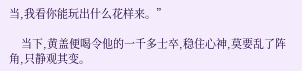当,我看你能玩出什么花样来。”

    当下,黄盖便喝令他的一千多士卒,稳住心神,莫要乱了阵角,只静观其变。